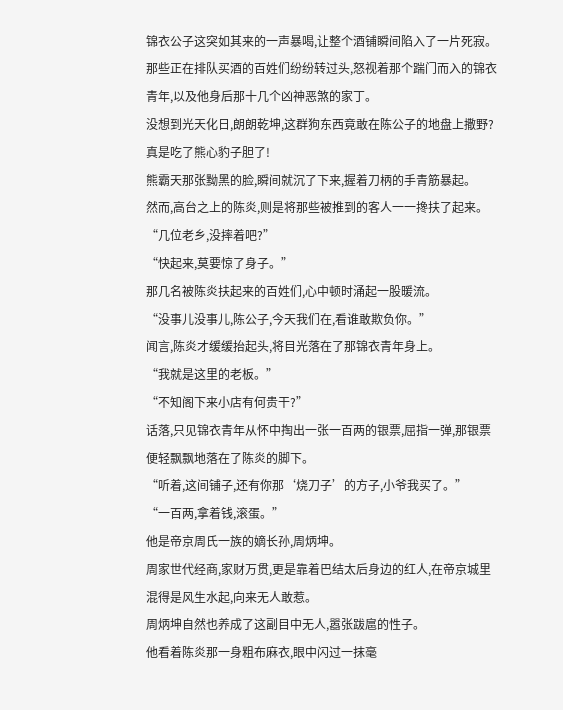锦衣公子这突如其来的一声暴喝,让整个酒铺瞬间陷入了一片死寂。
那些正在排队买酒的百姓们纷纷转过头,怒视着那个踹门而入的锦衣青年,以及他身后那十几个凶神恶煞的家丁。
没想到光天化日,朗朗乾坤,这群狗东西竟敢在陈公子的地盘上撒野?真是吃了熊心豹子胆了!
熊霸天那张黝黑的脸,瞬间就沉了下来,握着刀柄的手青筋暴起。
然而,高台之上的陈炎,则是将那些被推到的客人一一搀扶了起来。
“几位老乡,没摔着吧?”
“快起来,莫要惊了身子。”
那几名被陈炎扶起来的百姓们,心中顿时涌起一股暖流。
“没事儿没事儿,陈公子,今天我们在,看谁敢欺负你。”
闻言,陈炎才缓缓抬起头,将目光落在了那锦衣青年身上。
“我就是这里的老板。”
“不知阁下来小店有何贵干?”
话落,只见锦衣青年从怀中掏出一张一百两的银票,屈指一弹,那银票便轻飘飘地落在了陈炎的脚下。
“听着,这间铺子,还有你那‘烧刀子’的方子,小爷我买了。”
“一百两,拿着钱,滚蛋。”
他是帝京周氏一族的嫡长孙,周炳坤。
周家世代经商,家财万贯,更是靠着巴结太后身边的红人,在帝京城里混得是风生水起,向来无人敢惹。
周炳坤自然也养成了这副目中无人,嚣张跋扈的性子。
他看着陈炎那一身粗布麻衣,眼中闪过一抹毫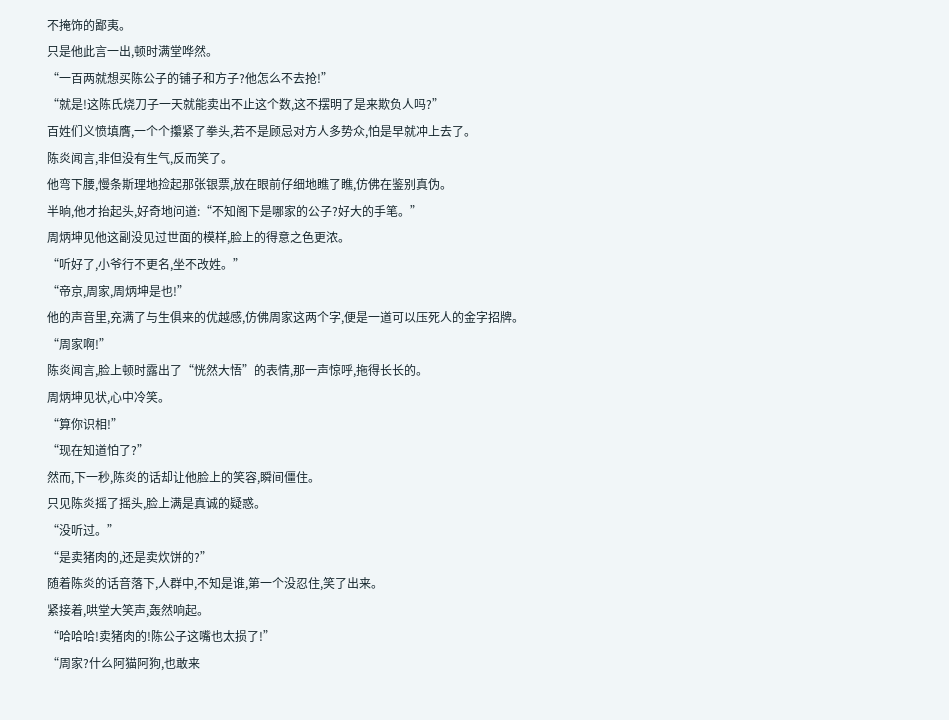不掩饰的鄙夷。
只是他此言一出,顿时满堂哗然。
“一百两就想买陈公子的铺子和方子?他怎么不去抢!”
“就是!这陈氏烧刀子一天就能卖出不止这个数,这不摆明了是来欺负人吗?”
百姓们义愤填膺,一个个攥紧了拳头,若不是顾忌对方人多势众,怕是早就冲上去了。
陈炎闻言,非但没有生气,反而笑了。
他弯下腰,慢条斯理地捡起那张银票,放在眼前仔细地瞧了瞧,仿佛在鉴别真伪。
半晌,他才抬起头,好奇地问道:“不知阁下是哪家的公子?好大的手笔。”
周炳坤见他这副没见过世面的模样,脸上的得意之色更浓。
“听好了,小爷行不更名,坐不改姓。”
“帝京,周家,周炳坤是也!”
他的声音里,充满了与生俱来的优越感,仿佛周家这两个字,便是一道可以压死人的金字招牌。
“周家啊!”
陈炎闻言,脸上顿时露出了“恍然大悟”的表情,那一声惊呼,拖得长长的。
周炳坤见状,心中冷笑。
“算你识相!”
“现在知道怕了?”
然而,下一秒,陈炎的话却让他脸上的笑容,瞬间僵住。
只见陈炎摇了摇头,脸上满是真诚的疑惑。
“没听过。”
“是卖猪肉的,还是卖炊饼的?”
随着陈炎的话音落下,人群中,不知是谁,第一个没忍住,笑了出来。
紧接着,哄堂大笑声,轰然响起。
“哈哈哈!卖猪肉的!陈公子这嘴也太损了!”
“周家?什么阿猫阿狗,也敢来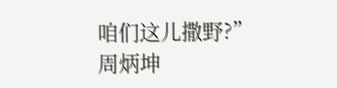咱们这儿撒野?”
周炳坤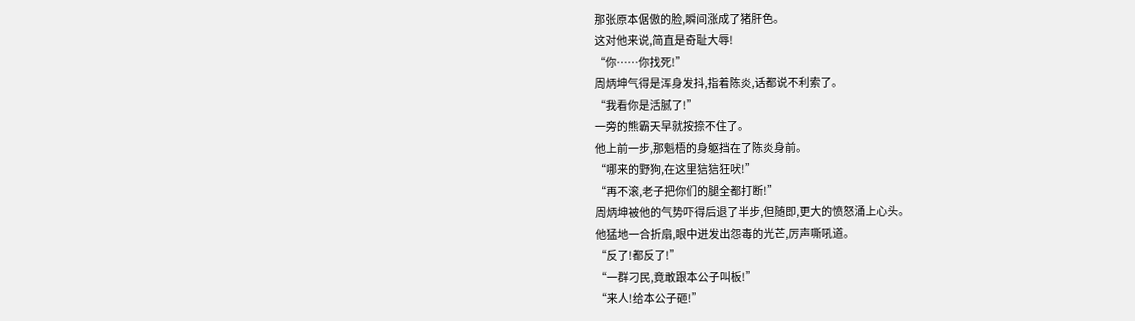那张原本倨傲的脸,瞬间涨成了猪肝色。
这对他来说,简直是奇耻大辱!
“你……你找死!”
周炳坤气得是浑身发抖,指着陈炎,话都说不利索了。
“我看你是活腻了!”
一旁的熊霸天早就按捺不住了。
他上前一步,那魁梧的身躯挡在了陈炎身前。
“哪来的野狗,在这里狺狺狂吠!”
“再不滚,老子把你们的腿全都打断!”
周炳坤被他的气势吓得后退了半步,但随即,更大的愤怒涌上心头。
他猛地一合折扇,眼中迸发出怨毒的光芒,厉声嘶吼道。
“反了!都反了!”
“一群刁民,竟敢跟本公子叫板!”
“来人!给本公子砸!”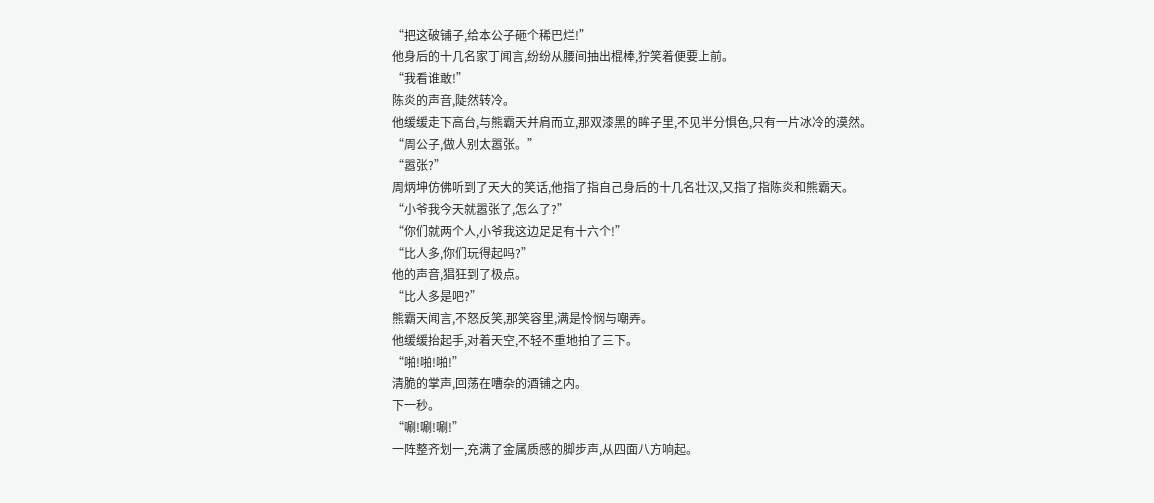“把这破铺子,给本公子砸个稀巴烂!”
他身后的十几名家丁闻言,纷纷从腰间抽出棍棒,狞笑着便要上前。
“我看谁敢!”
陈炎的声音,陡然转冷。
他缓缓走下高台,与熊霸天并肩而立,那双漆黑的眸子里,不见半分惧色,只有一片冰冷的漠然。
“周公子,做人别太嚣张。”
“嚣张?”
周炳坤仿佛听到了天大的笑话,他指了指自己身后的十几名壮汉,又指了指陈炎和熊霸天。
“小爷我今天就嚣张了,怎么了?”
“你们就两个人,小爷我这边足足有十六个!”
“比人多,你们玩得起吗?”
他的声音,猖狂到了极点。
“比人多是吧?”
熊霸天闻言,不怒反笑,那笑容里,满是怜悯与嘲弄。
他缓缓抬起手,对着天空,不轻不重地拍了三下。
“啪!啪!啪!”
清脆的掌声,回荡在嘈杂的酒铺之内。
下一秒。
“唰!唰!唰!”
一阵整齐划一,充满了金属质感的脚步声,从四面八方响起。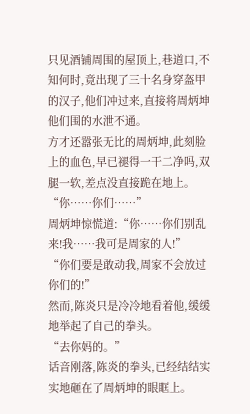只见酒铺周围的屋顶上,巷道口,不知何时,竟出现了三十名身穿盔甲的汉子,他们冲过来,直接将周炳坤他们围的水泄不通。
方才还嚣张无比的周炳坤,此刻脸上的血色,早已褪得一干二净吗,双腿一软,差点没直接跪在地上。
“你……你们……”
周炳坤惊慌道:“你……你们别乱来!我……我可是周家的人!”
“你们要是敢动我,周家不会放过你们的!”
然而,陈炎只是冷冷地看着他,缓缓地举起了自己的拳头。
“去你妈的。”
话音刚落,陈炎的拳头,已经结结实实地砸在了周炳坤的眼眶上。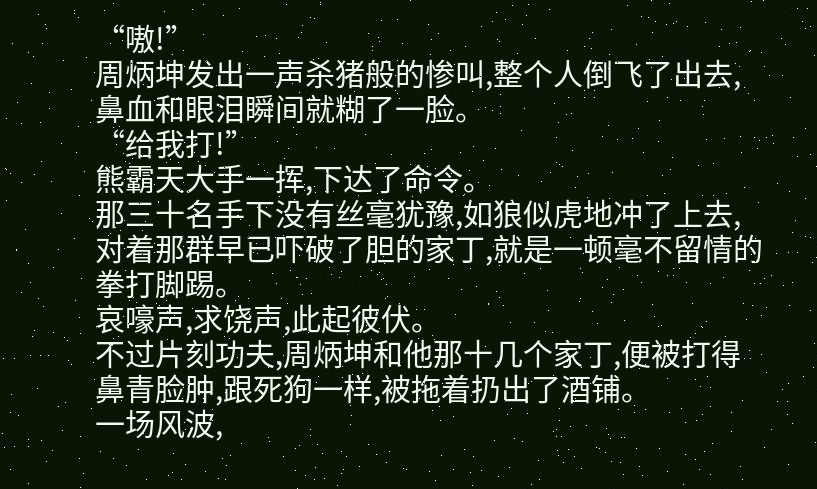“嗷!”
周炳坤发出一声杀猪般的惨叫,整个人倒飞了出去,鼻血和眼泪瞬间就糊了一脸。
“给我打!”
熊霸天大手一挥,下达了命令。
那三十名手下没有丝毫犹豫,如狼似虎地冲了上去,对着那群早已吓破了胆的家丁,就是一顿毫不留情的拳打脚踢。
哀嚎声,求饶声,此起彼伏。
不过片刻功夫,周炳坤和他那十几个家丁,便被打得鼻青脸肿,跟死狗一样,被拖着扔出了酒铺。
一场风波,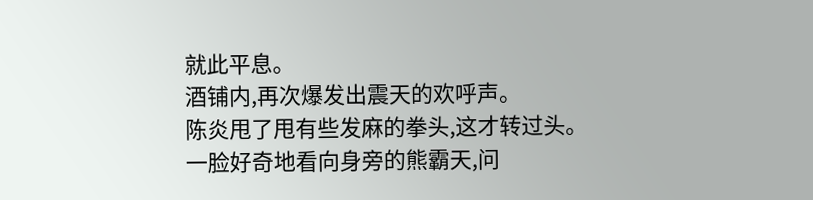就此平息。
酒铺内,再次爆发出震天的欢呼声。
陈炎甩了甩有些发麻的拳头,这才转过头。
一脸好奇地看向身旁的熊霸天,问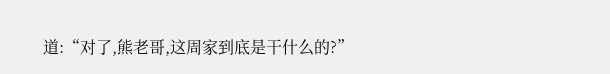道:“对了,熊老哥,这周家到底是干什么的?”